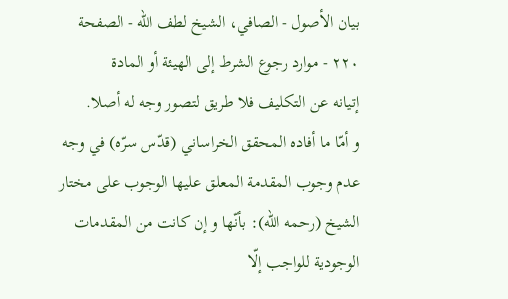بيان الأصول - الصافي، الشيخ لطف الله - الصفحة ٢٢٠ - موارد رجوع الشرط إلى الهيئة أو المادة
إتيانه عن التكليف فلا طريق لتصور وجه له أصلا.
و أمّا ما أفاده المحقق الخراساني (قدّس سرّه) في وجه عدم وجوب المقدمة المعلق عليها الوجوب على مختار الشيخ (رحمه اللّه): بأنّها و إن كانت من المقدمات الوجودية للواجب إلّا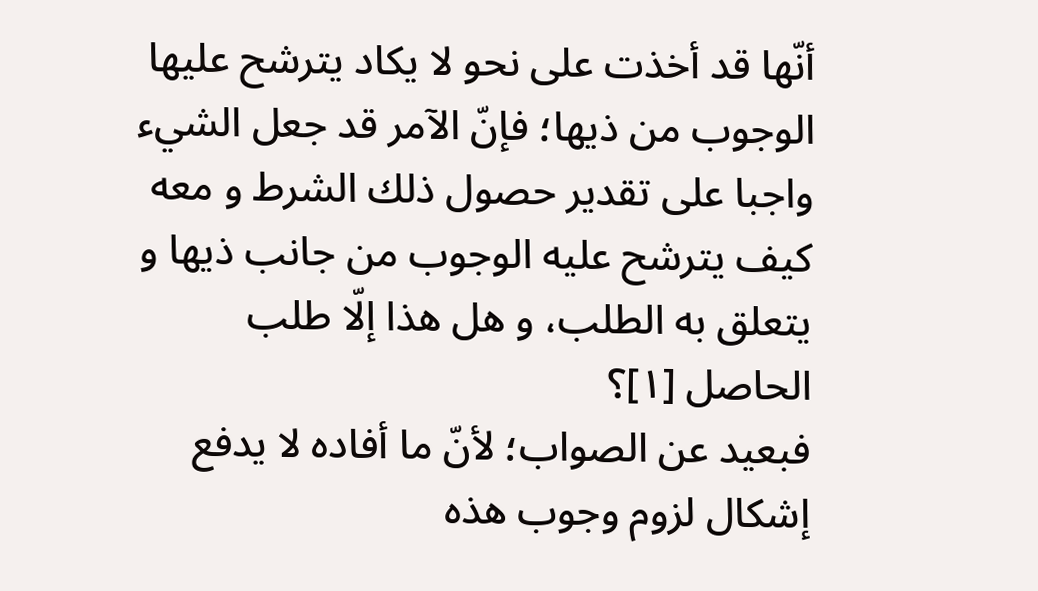أنّها قد أخذت على نحو لا يكاد يترشح عليها الوجوب من ذيها؛ فإنّ الآمر قد جعل الشيء واجبا على تقدير حصول ذلك الشرط و معه كيف يترشح عليه الوجوب من جانب ذيها و يتعلق به الطلب، و هل هذا إلّا طلب الحاصل [١]؟
فبعيد عن الصواب؛ لأنّ ما أفاده لا يدفع إشكال لزوم وجوب هذه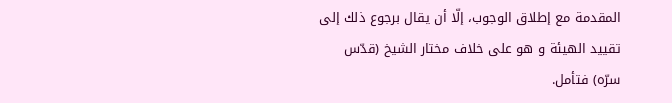المقدمة مع إطلاق الوجوب، إلّا أن يقال برجوع ذلك إلى تقييد الهيئة و هو على خلاف مختار الشيخ (قدّس سرّه) فتأمل.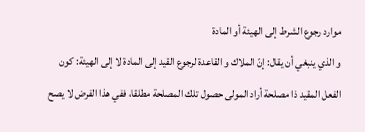موارد رجوع الشرط إلى الهيئة أو المادة
و الذي ينبغي أن يقال: إنّ الملاك و القاعدة لرجوع القيد إلى المادة لا إلى الهيئة: كون الفعل المقيد ذا مصلحة أراد المولى حصول تلك المصلحة مطلقا، ففي هذا الفرض لا يصح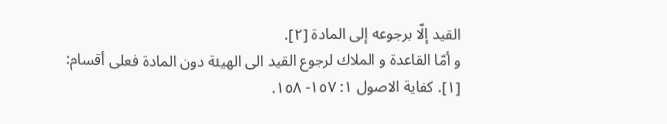القيد إلّا برجوعه إلى المادة [٢].
و أمّا القاعدة و الملاك لرجوع القيد الى الهيئة دون المادة فعلى أقسام:
[١]. كفاية الاصول ١: ١٥٧- ١٥٨.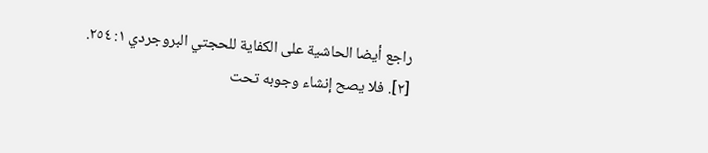راجع أيضا الحاشية على الكفاية للحجتي البروجردي ١: ٢٥٤.
[٢]. فلا يصح إنشاء وجوبه تحت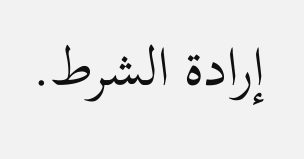إرادة الشرط.